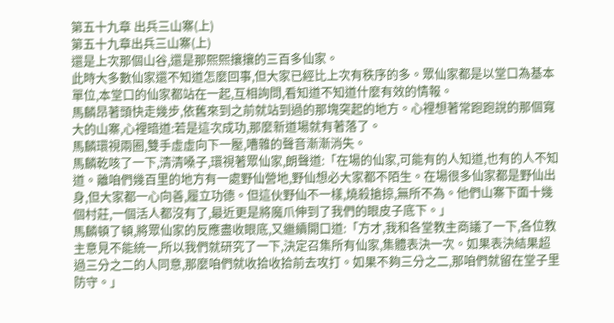第五十九章 出兵三山寨(上)
第五十九章出兵三山寨(上)
還是上次那個山谷,還是那熙熙攘攘的三百多仙家。
此時大多數仙家還不知道怎麼回事,但大家已經比上次有秩序的多。眾仙家都是以堂口為基本單位,本堂口的仙家都站在一起,互相詢問,看知道不知道什麼有效的情報。
馬麟昂著頭快走幾步,依舊來到之前就站到過的那塊突起的地方。心裡想著常跑跑說的那個寬大的山寨,心裡暗道:若是這次成功,那麼新道場就有著落了。
馬麟環視兩圈,雙手虛虛向下一壓,嘈雜的聲音漸漸消失。
馬麟乾咳了一下,清清嗓子,環視著眾仙家,朗聲道:「在場的仙家,可能有的人知道,也有的人不知道。離咱們幾百里的地方有一處野仙營地,野仙想必大家都不陌生。在場很多仙家都是野仙出身,但大家都一心向善,履立功德。但這伙野仙不一樣,燒殺搶掠,無所不為。他們山寨下面十幾個村莊,一個活人都沒有了,最近更是將魔爪伸到了我們的眼皮子底下。」
馬麟頓了頓,將眾仙家的反應盡收眼底,又繼續開口道:「方才,我和各堂教主商議了一下,各位教主意見不能統一,所以我們就研究了一下,決定召集所有仙家,集體表決一次。如果表決結果超過三分之二的人同意,那麼咱們就收拾收拾前去攻打。如果不夠三分之二,那咱們就留在堂子里防守。」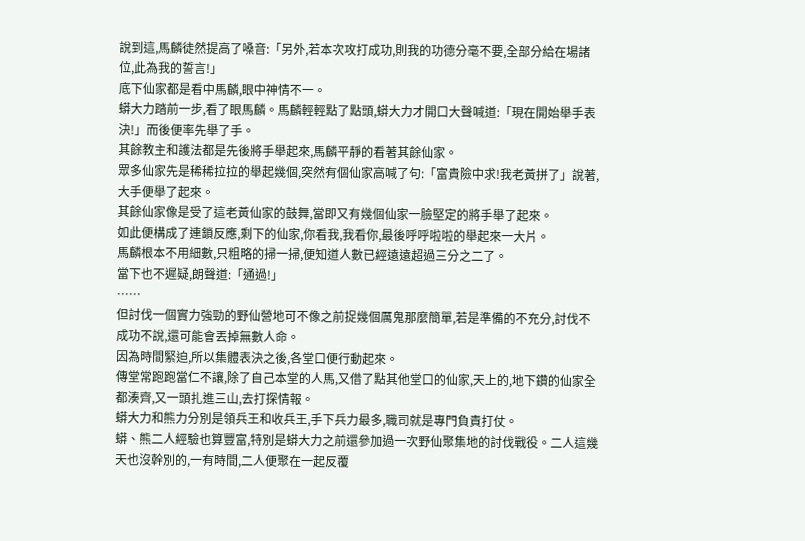說到這,馬麟徒然提高了嗓音:「另外,若本次攻打成功,則我的功德分毫不要,全部分給在場諸位,此為我的誓言!」
底下仙家都是看中馬麟,眼中神情不一。
蟒大力踏前一步,看了眼馬麟。馬麟輕輕點了點頭,蟒大力才開口大聲喊道:「現在開始舉手表決!」而後便率先舉了手。
其餘教主和護法都是先後將手舉起來,馬麟平靜的看著其餘仙家。
眾多仙家先是稀稀拉拉的舉起幾個,突然有個仙家高喊了句:「富貴險中求!我老黃拼了」說著,大手便舉了起來。
其餘仙家像是受了這老黃仙家的鼓舞,當即又有幾個仙家一臉堅定的將手舉了起來。
如此便構成了連鎖反應,剩下的仙家,你看我,我看你,最後呼呼啦啦的舉起來一大片。
馬麟根本不用細數,只粗略的掃一掃,便知道人數已經遠遠超過三分之二了。
當下也不遲疑,朗聲道:「通過!」
……
但討伐一個實力強勁的野仙營地可不像之前捉幾個厲鬼那麼簡單,若是準備的不充分,討伐不成功不說,還可能會丟掉無數人命。
因為時間緊迫,所以集體表決之後,各堂口便行動起來。
傳堂常跑跑當仁不讓,除了自己本堂的人馬,又借了點其他堂口的仙家,天上的,地下鑽的仙家全都湊齊,又一頭扎進三山,去打探情報。
蟒大力和熊力分別是領兵王和收兵王,手下兵力最多,職司就是專門負責打仗。
蟒、熊二人經驗也算豐富,特別是蟒大力之前還參加過一次野仙聚集地的討伐戰役。二人這幾天也沒幹別的,一有時間,二人便聚在一起反覆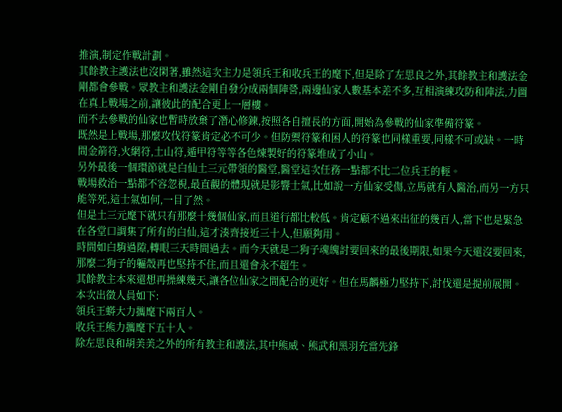推演,制定作戰計劃。
其餘教主護法也沒閑著,雖然這次主力是領兵王和收兵王的麾下,但是除了左思良之外,其餘教主和護法金剛都會參戰。眾教主和護法金剛自發分成兩個陣營,兩邊仙家人數基本差不多,互相演練攻防和陣法,力圖在真上戰場之前,讓彼此的配合更上一層樓。
而不去參戰的仙家也暫時放棄了潛心修鍊,按照各自擅長的方面,開始為參戰的仙家準備符篆。
既然是上戰場,那麼攻伐符篆肯定必不可少。但防禦符篆和困人的符篆也同樣重要,同樣不可或缺。一時間金箭符,火網符,土山符,遁甲符等等各色煉製好的符篆堆成了小山。
另外最後一個環節就是白仙土三元帶領的醫堂,醫堂這次任務一點都不比二位兵王的輕。
戰場救治一點都不容忽視,最直觀的體現就是影響士氣,比如說一方仙家受傷,立馬就有人醫治,而另一方只能等死,這士氣如何,一目了然。
但是土三元麾下就只有那麼十幾個仙家,而且道行都比較低。肯定顧不過來出征的幾百人,當下也是緊急在各堂口調集了所有的白仙,這才湊齊接近三十人,但願夠用。
時間如白駒過隙,轉眼三天時間過去。而今天就是二狗子魂魄討要回來的最後期限,如果今天還沒要回來,那麼二狗子的軀殼再也堅持不住,而且還會永不超生。
其餘教主本來還想再操練幾天,讓各位仙家之間配合的更好。但在馬麟極力堅持下,討伐還是提前展開。
本次出徵人員如下:
領兵王蟒大力攜麾下兩百人。
收兵王熊力攜麾下五十人。
除左思良和胡美美之外的所有教主和護法,其中熊威、熊武和黑羽充當先鋒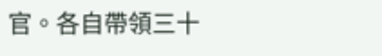官。各自帶領三十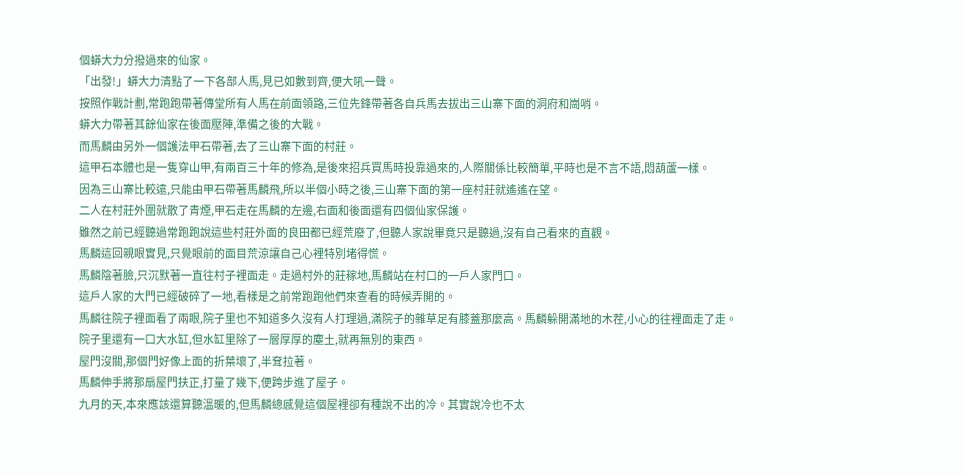個蟒大力分撥過來的仙家。
「出發!」蟒大力清點了一下各部人馬,見已如數到齊,便大吼一聲。
按照作戰計劃,常跑跑帶著傳堂所有人馬在前面領路,三位先鋒帶著各自兵馬去拔出三山寨下面的洞府和崗哨。
蟒大力帶著其餘仙家在後面壓陣,準備之後的大戰。
而馬麟由另外一個護法甲石帶著,去了三山寨下面的村莊。
這甲石本體也是一隻穿山甲,有兩百三十年的修為,是後來招兵買馬時投靠過來的,人際關係比較簡單,平時也是不言不語,悶葫蘆一樣。
因為三山寨比較遠,只能由甲石帶著馬麟飛,所以半個小時之後,三山寨下面的第一座村莊就遙遙在望。
二人在村莊外圍就散了青煙,甲石走在馬麟的左邊,右面和後面還有四個仙家保護。
雖然之前已經聽過常跑跑說這些村莊外面的良田都已經荒廢了,但聽人家說畢竟只是聽過,沒有自己看來的直觀。
馬麟這回親眼實見,只覺眼前的面目荒涼讓自己心裡特別堵得慌。
馬麟陰著臉,只沉默著一直往村子裡面走。走過村外的莊稼地,馬麟站在村口的一戶人家門口。
這戶人家的大門已經破碎了一地,看樣是之前常跑跑他們來查看的時候弄開的。
馬麟往院子裡面看了兩眼,院子里也不知道多久沒有人打理過,滿院子的雜草足有膝蓋那麼高。馬麟躲開滿地的木茬,小心的往裡面走了走。
院子里還有一口大水缸,但水缸里除了一層厚厚的塵土,就再無別的東西。
屋門沒關,那個門好像上面的折葉壞了,半耷拉著。
馬麟伸手將那扇屋門扶正,打量了幾下,便跨步進了屋子。
九月的天,本來應該還算聽溫暖的,但馬麟總感覺這個屋裡卻有種說不出的冷。其實說冷也不太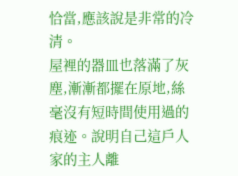恰當,應該說是非常的冷清。
屋裡的器皿也落滿了灰塵,漸漸都擺在原地,絲毫沒有短時間使用過的痕迹。說明自己這戶人家的主人離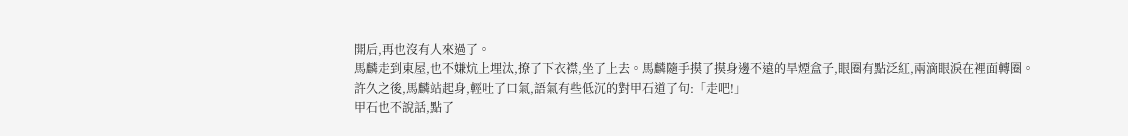開后,再也沒有人來過了。
馬麟走到東屋,也不嫌炕上埋汰,撩了下衣襟,坐了上去。馬麟隨手摸了摸身邊不遠的旱煙盒子,眼圈有點泛紅,兩滴眼淚在裡面轉圈。
許久之後,馬麟站起身,輕吐了口氣,語氣有些低沉的對甲石道了句:「走吧!」
甲石也不說話,點了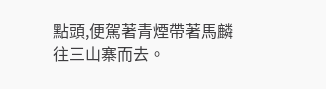點頭,便駕著青煙帶著馬麟往三山寨而去。